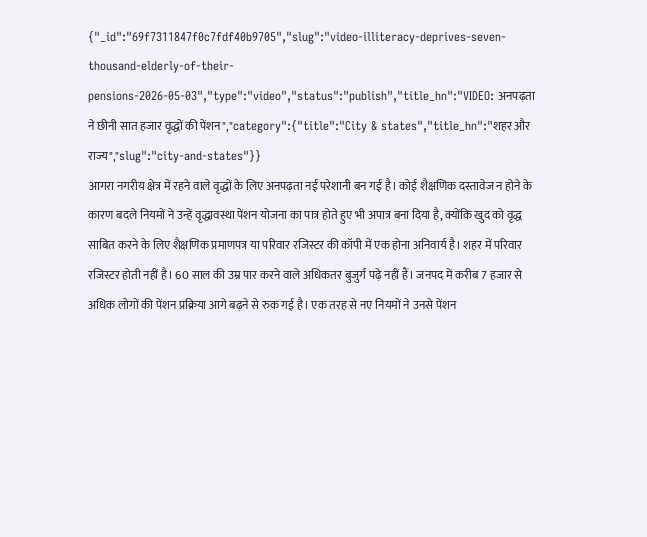{"_id":"69f7311847f0c7fdf40b9705","slug":"video-illiteracy-deprives-seven-thousand-elderly-of-their-pensions-2026-05-03","type":"video","status":"publish","title_hn":"VIDEO: अनपढ़ता ने छीनी सात हजार वृद्धों की पेंशन","category":{"title":"City & states","title_hn":"शहर और राज्य","slug":"city-and-states"}}
आगरा नगरीय क्षेत्र में रहने वाले वृद्धों के लिए अनपढ़ता नई परेशानी बन गई है। कोई शैक्षणिक दस्तावेज न होने के कारण बदले नियमों ने उन्हें वृद्धावस्था पेंशन योजना का पात्र होते हुए भी अपात्र बना दिया है, क्योंकि खुद को वृद्ध साबित करने के लिए शैक्षणिक प्रमाणपत्र या परिवार रजिस्टर की कॉपी में एक होना अनिवार्य है। शहर में परिवार रजिस्टर होती नहीं है। 60 साल की उम्र पार करने वाले अधिकतर बुजुर्ग पढ़े नहीं हैं। जनपद में करीब 7 हजार से अधिक लोगों की पेंशन प्रक्रिया आगे बढ़ने से रुक गई है। एक तरह से नए नियमों ने उनसे पेंशन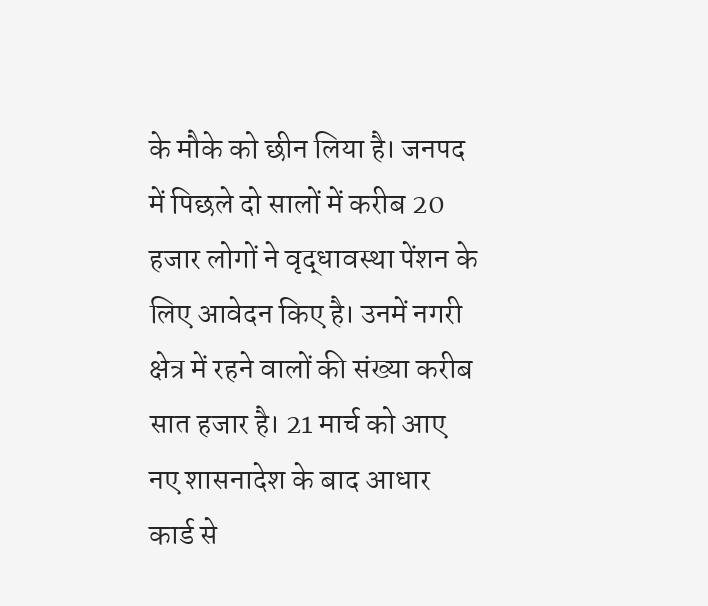के मौके को छीन लिया है। जनपद में पिछले दो सालों में करीब 20 हजार लोगों ने वृद्धावस्था पेंशन के लिए आवेदन किए है। उनमें नगरी क्षेत्र में रहने वालों की संख्या करीब सात हजार है। 21 मार्च को आए नए शासनादेश के बाद आधार कार्ड से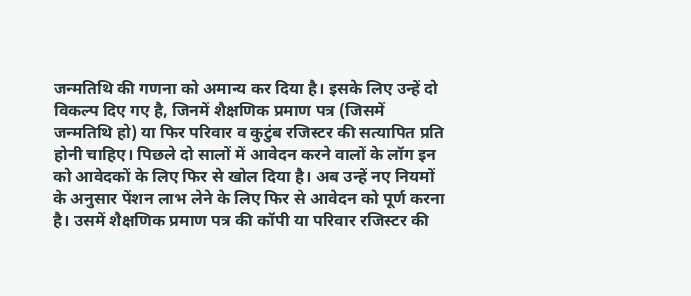जन्मतिथि की गणना को अमान्य कर दिया है। इसके लिए उन्हें दो विकल्प दिए गए है, जिनमें शैक्षणिक प्रमाण पत्र (जिसमें जन्मतिथि हो) या फिर परिवार व कुटुंब रजिस्टर की सत्यापित प्रति होनी चाहिए। पिछले दो सालों में आवेदन करने वालों के लॉग इन को आवेदकों के लिए फिर से खोल दिया है। अब उन्हें नए नियमों के अनुसार पेंशन लाभ लेने के लिए फिर से आवेदन को पूर्ण करना है। उसमें शैक्षणिक प्रमाण पत्र की कॉपी या परिवार रजिस्टर की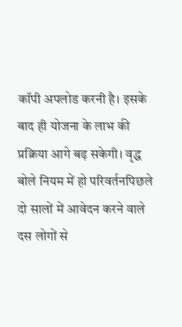कॉपी अपलोड करनी है। इसके बाद ही योजना के लाभ की प्रक्रिया आगे बढ़ सकेगी। वृद्ध बोले नियम में हो परिवर्तनपिछले दो सालों में आवेदन करने वाले दस लोगों से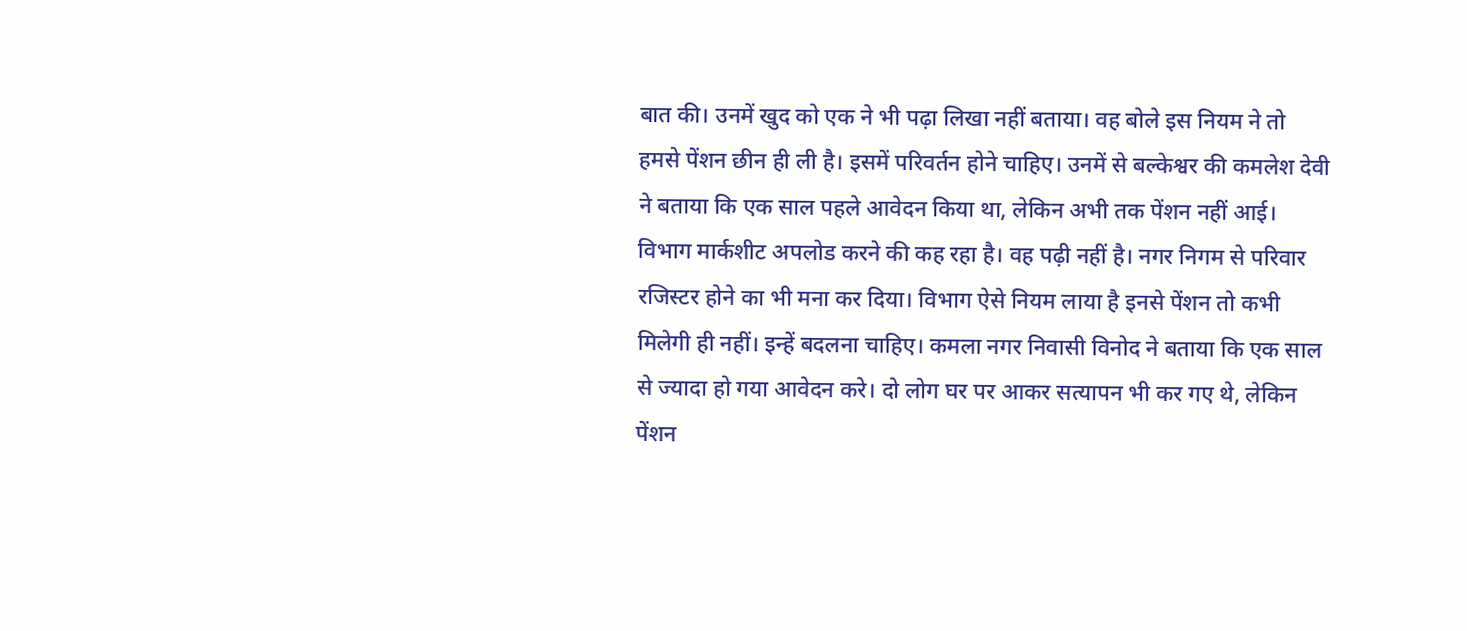बात की। उनमें खुद को एक ने भी पढ़ा लिखा नहीं बताया। वह बोले इस नियम ने तो हमसे पेंशन छीन ही ली है। इसमें परिवर्तन होने चाहिए। उनमें से बल्केश्वर की कमलेश देवी ने बताया कि एक साल पहले आवेदन किया था, लेकिन अभी तक पेंशन नहीं आई। विभाग मार्कशीट अपलोड करने की कह रहा है। वह पढ़ी नहीं है। नगर निगम से परिवार रजिस्टर होने का भी मना कर दिया। विभाग ऐसे नियम लाया है इनसे पेंशन तो कभी मिलेगी ही नहीं। इन्हें बदलना चाहिए। कमला नगर निवासी विनोद ने बताया कि एक साल से ज्यादा हो गया आवेदन करे। दो लोग घर पर आकर सत्यापन भी कर गए थे, लेकिन पेंशन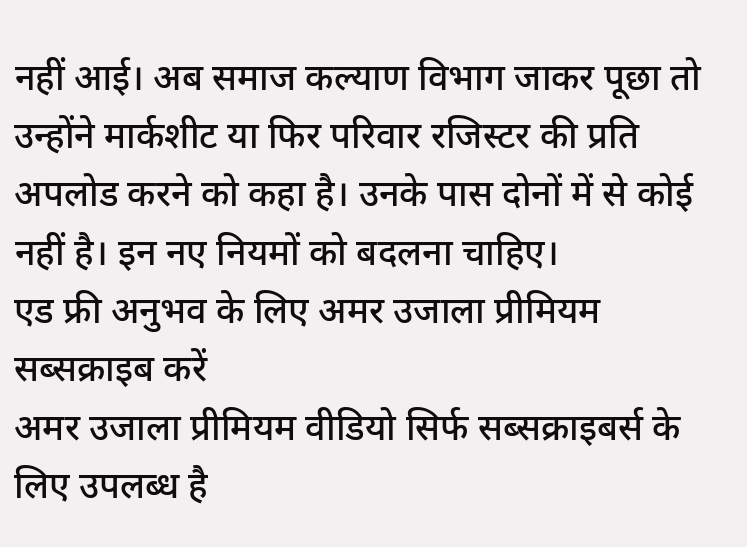नहीं आई। अब समाज कल्याण विभाग जाकर पूछा तो उन्होंने मार्कशीट या फिर परिवार रजिस्टर की प्रति अपलोड करने को कहा है। उनके पास दोनों में से कोई नहीं है। इन नए नियमों को बदलना चाहिए।
एड फ्री अनुभव के लिए अमर उजाला प्रीमियम सब्सक्राइब करें
अमर उजाला प्रीमियम वीडियो सिर्फ सब्सक्राइबर्स के लिए उपलब्ध है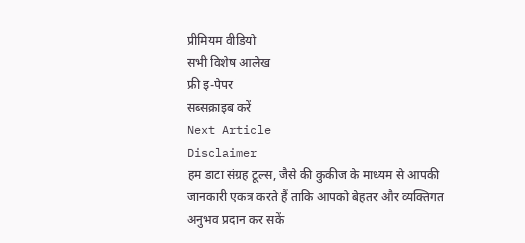प्रीमियम वीडियो
सभी विशेष आलेख
फ्री इ-पेपर
सब्सक्राइब करें
Next Article
Disclaimer
हम डाटा संग्रह टूल्स, जैसे की कुकीज के माध्यम से आपकी जानकारी एकत्र करते हैं ताकि आपको बेहतर और व्यक्तिगत अनुभव प्रदान कर सकें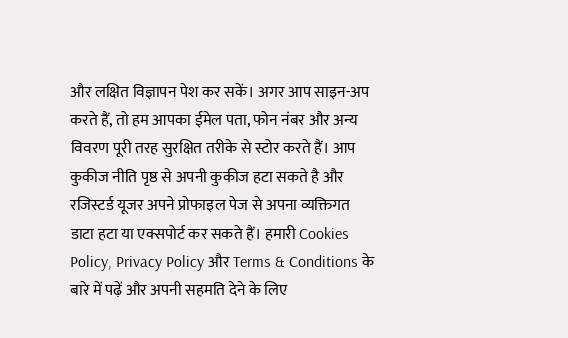और लक्षित विज्ञापन पेश कर सकें। अगर आप साइन-अप करते हैं, तो हम आपका ईमेल पता, फोन नंबर और अन्य विवरण पूरी तरह सुरक्षित तरीके से स्टोर करते हैं। आप कुकीज नीति पृष्ठ से अपनी कुकीज हटा सकते है और रजिस्टर्ड यूजर अपने प्रोफाइल पेज से अपना व्यक्तिगत डाटा हटा या एक्सपोर्ट कर सकते हैं। हमारी Cookies Policy, Privacy Policy और Terms & Conditions के बारे में पढ़ें और अपनी सहमति देने के लिए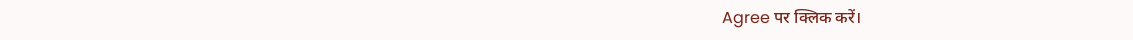Agree पर क्लिक करें।